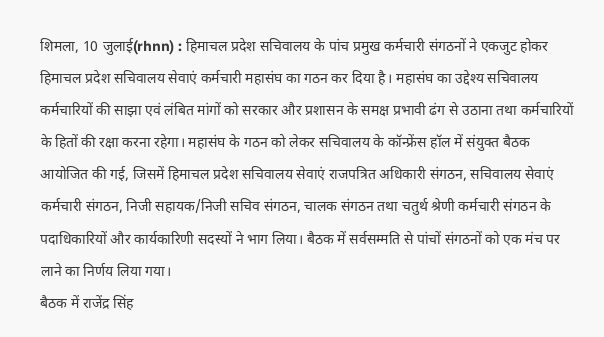शिमला, 10 जुलाई(rhnn) : हिमाचल प्रदेश सचिवालय के पांच प्रमुख कर्मचारी संगठनों ने एकजुट होकर हिमाचल प्रदेश सचिवालय सेवाएं कर्मचारी महासंघ का गठन कर दिया है। महासंघ का उद्देश्य सचिवालय कर्मचारियों की साझा एवं लंबित मांगों को सरकार और प्रशासन के समक्ष प्रभावी ढंग से उठाना तथा कर्मचारियों के हितों की रक्षा करना रहेगा। महासंघ के गठन को लेकर सचिवालय के कॉन्फ्रेंस हॉल में संयुक्त बैठक आयोजित की गई, जिसमें हिमाचल प्रदेश सचिवालय सेवाएं राजपत्रित अधिकारी संगठन, सचिवालय सेवाएं कर्मचारी संगठन, निजी सहायक/निजी सचिव संगठन, चालक संगठन तथा चतुर्थ श्रेणी कर्मचारी संगठन के पदाधिकारियों और कार्यकारिणी सदस्यों ने भाग लिया। बैठक में सर्वसम्मति से पांचों संगठनों को एक मंच पर लाने का निर्णय लिया गया।
बैठक में राजेंद्र सिंह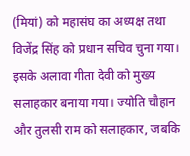(मियां) को महासंघ का अध्यक्ष तथा विजेंद्र सिंह को प्रधान सचिव चुना गया। इसके अलावा गीता देवी को मुख्य सलाहकार बनाया गया। ज्योति चौहान और तुलसी राम को सलाहकार, जबकि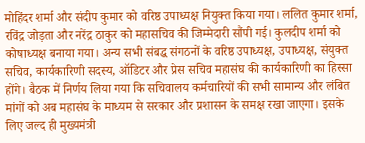मोहिंदर शर्मा और संदीप कुमार को वरिष्ठ उपाध्यक्ष नियुक्त किया गया। ललित कुमार शर्मा, रविंद्र जोड़ता और नरेंद्र ठाकुर को महासचिव की जिम्मेदारी सौंपी गई। कुलदीप शर्मा को कोषाध्यक्ष बनाया गया। अन्य सभी संबद्ध संगठनों के वरिष्ठ उपाध्यक्ष, उपाध्यक्ष, संयुक्त सचिव, कार्यकारिणी सदस्य, ऑडिटर और प्रेस सचिव महासंघ की कार्यकारिणी का हिस्सा होंगे। बैठक में निर्णय लिया गया कि सचिवालय कर्मचारियों की सभी सामान्य और लंबित मांगों को अब महासंघ के माध्यम से सरकार और प्रशासन के समक्ष रखा जाएगा। इसके लिए जल्द ही मुख्यमंत्री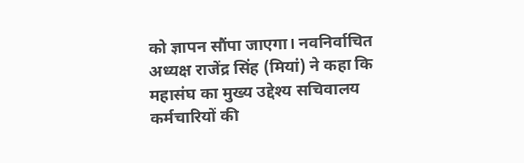को ज्ञापन सौंपा जाएगा। नवनिर्वाचित अध्यक्ष राजेंद्र सिंह (मियां) ने कहा कि महासंघ का मुख्य उद्देश्य सचिवालय कर्मचारियों की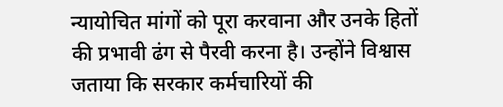न्यायोचित मांगों को पूरा करवाना और उनके हितों की प्रभावी ढंग से पैरवी करना है। उन्होंने विश्वास जताया कि सरकार कर्मचारियों की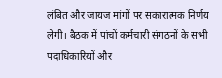लंबित और जायज मांगों पर सकारात्मक निर्णय लेगी। बैठक में पांचों कर्मचारी संगठनों के सभी पदाधिकारियों और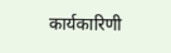कार्यकारिणी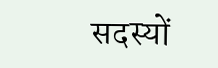सदस्यों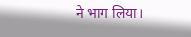ने भाग लिया।